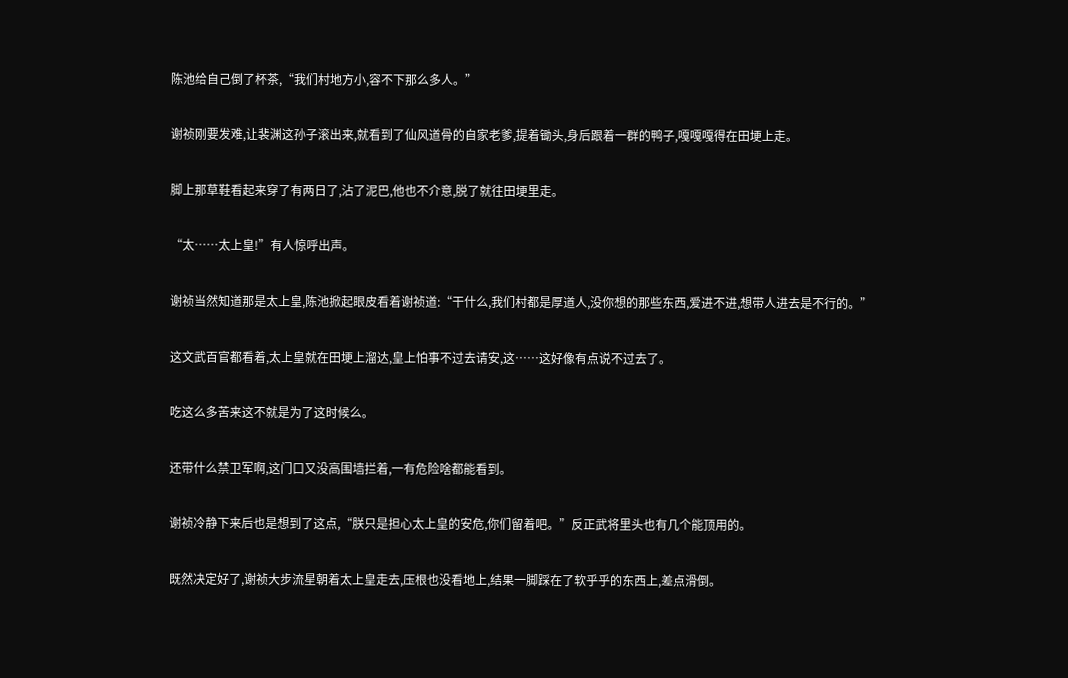陈池给自己倒了杯茶,“我们村地方小,容不下那么多人。”

谢祯刚要发难,让裴渊这孙子滚出来,就看到了仙风道骨的自家老爹,提着锄头,身后跟着一群的鸭子,嘎嘎嘎得在田埂上走。

脚上那草鞋看起来穿了有两日了,沾了泥巴,他也不介意,脱了就往田埂里走。

“太……太上皇!”有人惊呼出声。

谢祯当然知道那是太上皇,陈池掀起眼皮看着谢祯道:“干什么,我们村都是厚道人,没你想的那些东西,爱进不进,想带人进去是不行的。”

这文武百官都看着,太上皇就在田埂上溜达,皇上怕事不过去请安,这……这好像有点说不过去了。

吃这么多苦来这不就是为了这时候么。

还带什么禁卫军啊,这门口又没高围墙拦着,一有危险啥都能看到。

谢祯冷静下来后也是想到了这点,“朕只是担心太上皇的安危,你们留着吧。”反正武将里头也有几个能顶用的。

既然决定好了,谢祯大步流星朝着太上皇走去,压根也没看地上,结果一脚踩在了软乎乎的东西上,差点滑倒。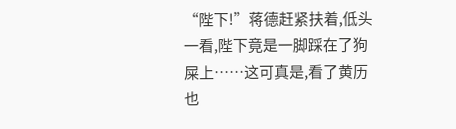“陛下!”蒋德赶紧扶着,低头一看,陛下竟是一脚踩在了狗屎上……这可真是,看了黄历也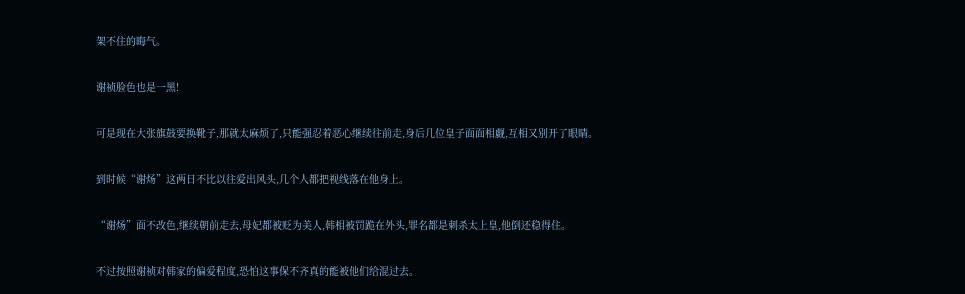架不住的晦气。

谢祯脸色也是一黑!

可是现在大张旗鼓要换靴子,那就太麻烦了,只能强忍着恶心继续往前走,身后几位皇子面面相觑,互相又别开了眼睛。

到时候“谢炀”这两日不比以往爱出风头,几个人都把视线落在他身上。

“谢炀”面不改色,继续朝前走去,母妃都被贬为美人,韩相被罚跪在外头,罪名都是刺杀太上皇,他倒还稳得住。

不过按照谢祯对韩家的偏爱程度,恐怕这事保不齐真的能被他们给混过去。